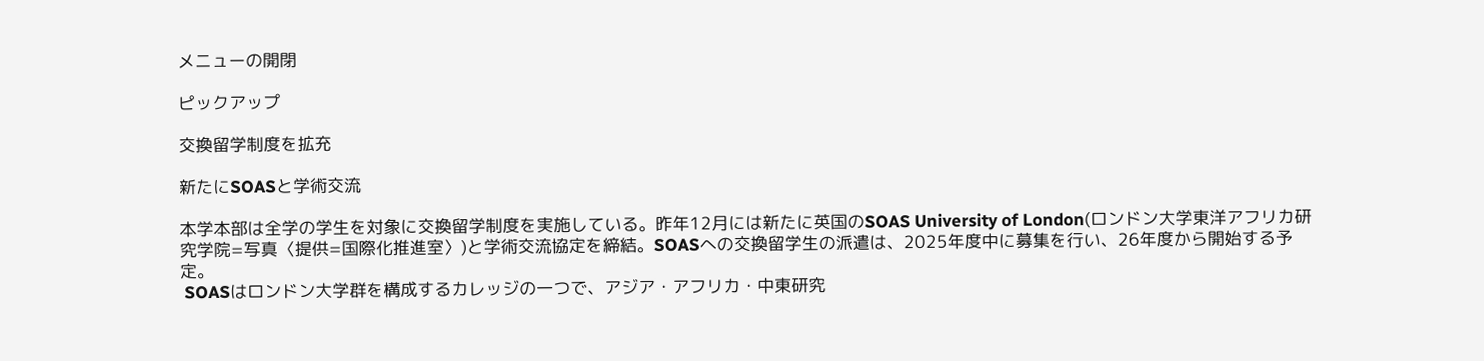メニューの開閉

ピックアップ

交換留学制度を拡充

新たにSOASと学術交流

本学本部は全学の学生を対象に交換留学制度を実施している。昨年12月には新たに英国のSOAS University of London(ロンドン大学東洋アフリカ研究学院=写真〈提供=国際化推進室〉)と学術交流協定を締結。SOASへの交換留学生の派遣は、2025年度中に募集を行い、26年度から開始する予定。
 SOASはロンドン大学群を構成するカレッジの一つで、アジア・アフリカ・中東研究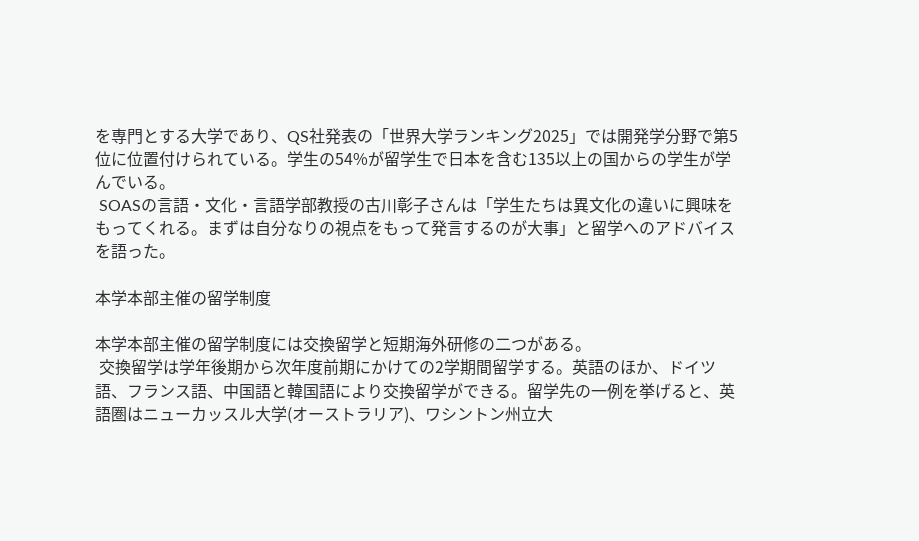を専門とする大学であり、QS社発表の「世界大学ランキング2025」では開発学分野で第5位に位置付けられている。学生の54%が留学生で日本を含む135以上の国からの学生が学んでいる。
 SOASの言語・文化・言語学部教授の古川彰子さんは「学生たちは異文化の違いに興味をもってくれる。まずは自分なりの視点をもって発言するのが大事」と留学へのアドバイスを語った。

本学本部主催の留学制度

本学本部主催の留学制度には交換留学と短期海外研修の二つがある。
 交換留学は学年後期から次年度前期にかけての2学期間留学する。英語のほか、ドイツ語、フランス語、中国語と韓国語により交換留学ができる。留学先の一例を挙げると、英語圏はニューカッスル大学(オーストラリア)、ワシントン州立大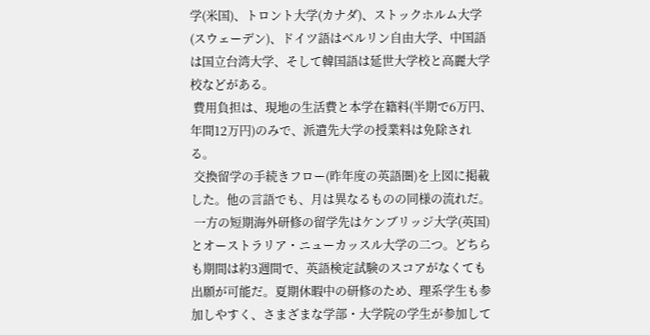学(米国)、トロント大学(カナダ)、ストックホルム大学(スウェーデン)、ドイツ語はベルリン自由大学、中国語は国立台湾大学、そして韓国語は延世大学校と高麗大学校などがある。
 費用負担は、現地の生活費と本学在籍料(半期で6万円、年間12万円)のみで、派遣先大学の授業料は免除される。
 交換留学の手続きフロー(昨年度の英語圏)を上図に掲載した。他の言語でも、月は異なるものの同様の流れだ。
 一方の短期海外研修の留学先はケンブリッジ大学(英国)とオーストラリア・ニューカッスル大学の二つ。どちらも期間は約3週間で、英語検定試験のスコアがなくても出願が可能だ。夏期休暇中の研修のため、理系学生も参加しやすく、さまざまな学部・大学院の学生が参加して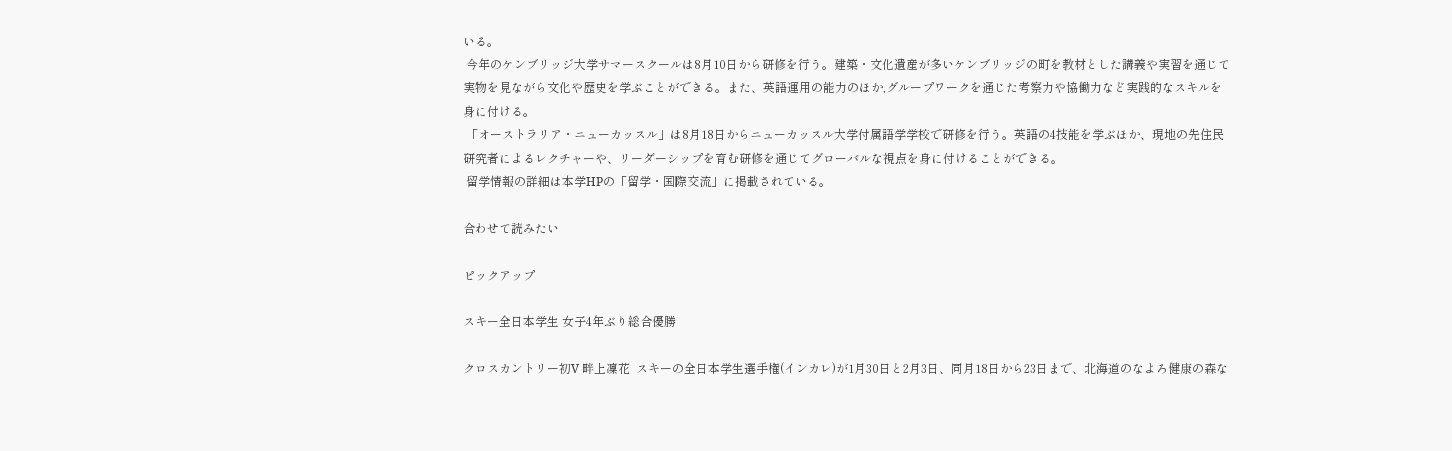いる。
 今年のケンブリッジ大学サマースクールは8月10日から研修を行う。建築・文化遺産が多いケンブリッジの町を教材とした講義や実習を通じて実物を見ながら文化や歴史を学ぶことができる。また、英語運用の能力のほか,グループワークを通じた考察力や協働力など実践的なスキルを身に付ける。
 「オーストラリア・ニューカッスル」は8月18日からニューカッスル大学付属語学学校で研修を行う。英語の4技能を学ぶほか、現地の先住民研究者によるレクチャーや、リーダーシップを育む研修を通じてグローバルな視点を身に付けることができる。
 留学情報の詳細は本学HPの「留学・国際交流」に掲載されている。

合わせて読みたい

ピックアップ

スキー全日本学生 女子4年ぶり総合優勝

クロスカントリー初V 畔上凜花  スキーの全日本学生選手権(インカレ)が1月30日と2月3日、同月18日から23日まで、北海道のなよろ健康の森な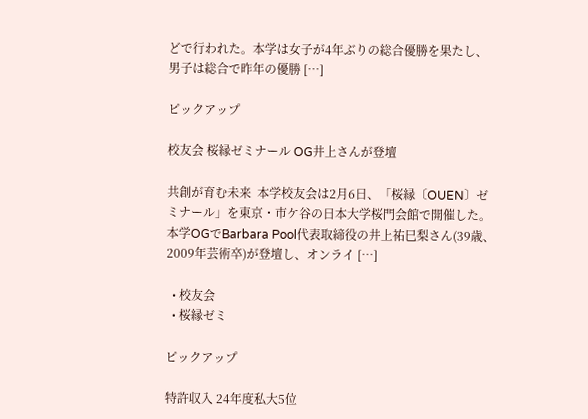どで行われた。本学は女子が4年ぶりの総合優勝を果たし、男子は総合で昨年の優勝 […]

ピックアップ

校友会 桜縁ゼミナール OG井上さんが登壇

共創が育む未来  本学校友会は2月6日、「桜縁〔OUEN〕ゼミナール」を東京・市ケ谷の日本大学桜門会館で開催した。本学OGでBarbara Pool代表取締役の井上祐巳梨さん(39歳、2009年芸術卒)が登壇し、オンライ […]

  • 校友会
  • 桜縁ゼミ

ピックアップ

特許収入 24年度私大5位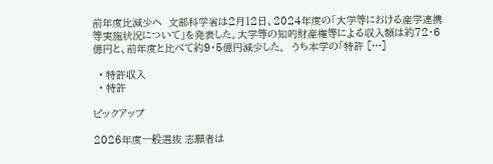前年度比減少へ  文部科学省は2月12日、2024年度の「大学等における産学連携等実施状況について」を発表した。大学等の知的財産権等による収入額は約72・6億円と、前年度と比べて約9・5億円減少した。  うち本学の「特許 […]

  • 特許収入
  • 特許

ピックアップ

2026年度一般選抜 志願者は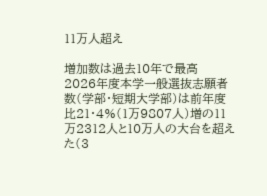11万人超え

増加数は過去10年で最高  2026年度本学一般選抜志願者数(学部・短期大学部)は前年度比21・4%(1万9807人)増の11万2312人と10万人の大台を超えた(3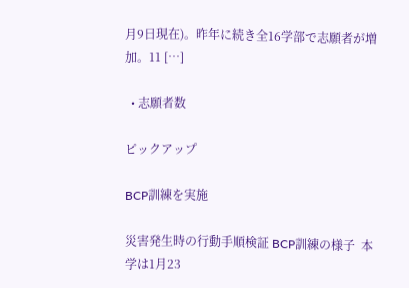月9日現在)。昨年に続き全16学部で志願者が増加。11 […]

  • 志願者数

ピックアップ

BCP訓練を実施

災害発生時の行動手順検証 BCP訓練の様子  本学は1月23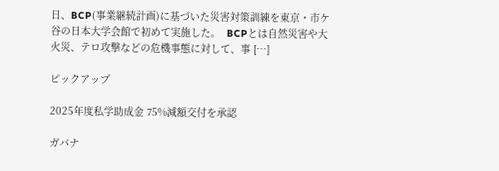日、BCP(事業継続計画)に基づいた災害対策訓練を東京・市ケ谷の日本大学会館で初めて実施した。  BCPとは自然災害や大火災、テロ攻撃などの危機事態に対して、事 […]

ピックアップ

2025年度私学助成金 75%減額交付を承認

ガバナ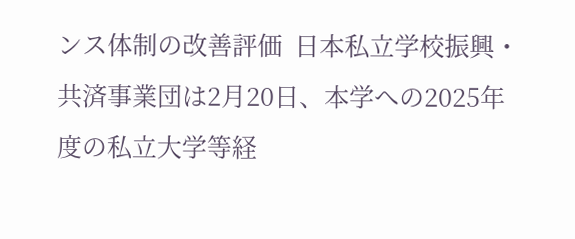ンス体制の改善評価  日本私立学校振興・共済事業団は2月20日、本学への2025年度の私立大学等経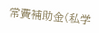常費補助金(私学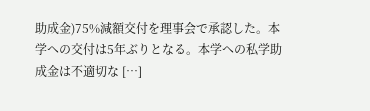助成金)75%減額交付を理事会で承認した。本学への交付は5年ぶりとなる。本学への私学助成金は不適切な […]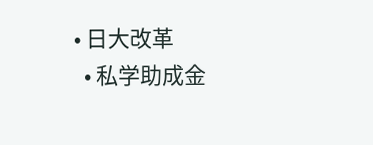• 日大改革
  • 私学助成金